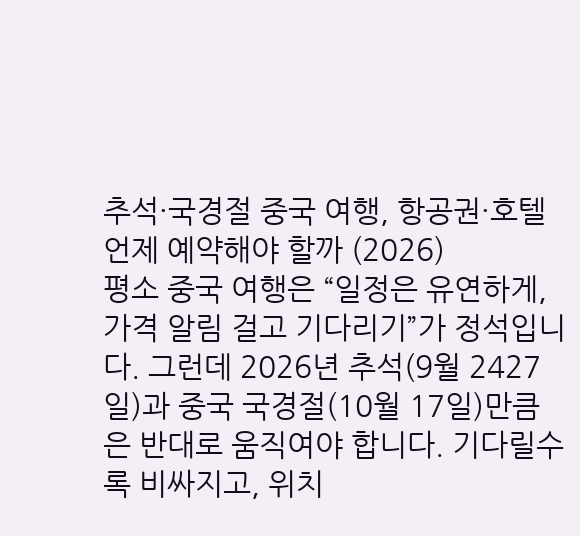추석·국경절 중국 여행, 항공권·호텔 언제 예약해야 할까 (2026)
평소 중국 여행은 “일정은 유연하게, 가격 알림 걸고 기다리기”가 정석입니다. 그런데 2026년 추석(9월 2427일)과 중국 국경절(10월 17일)만큼은 반대로 움직여야 합니다. 기다릴수록 비싸지고, 위치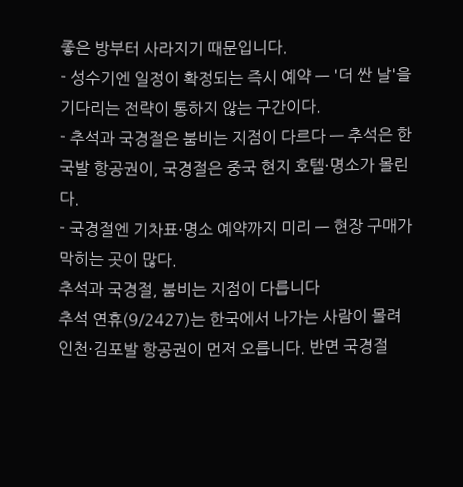좋은 방부터 사라지기 때문입니다.
- 성수기엔 일정이 확정되는 즉시 예약 — '더 싼 날'을 기다리는 전략이 통하지 않는 구간이다.
- 추석과 국경절은 붐비는 지점이 다르다 — 추석은 한국발 항공권이, 국경절은 중국 현지 호텔·명소가 몰린다.
- 국경절엔 기차표·명소 예약까지 미리 — 현장 구매가 막히는 곳이 많다.
추석과 국경절, 붐비는 지점이 다릅니다
추석 연휴(9/2427)는 한국에서 나가는 사람이 몰려 인천·김포발 항공권이 먼저 오릅니다. 반면 국경절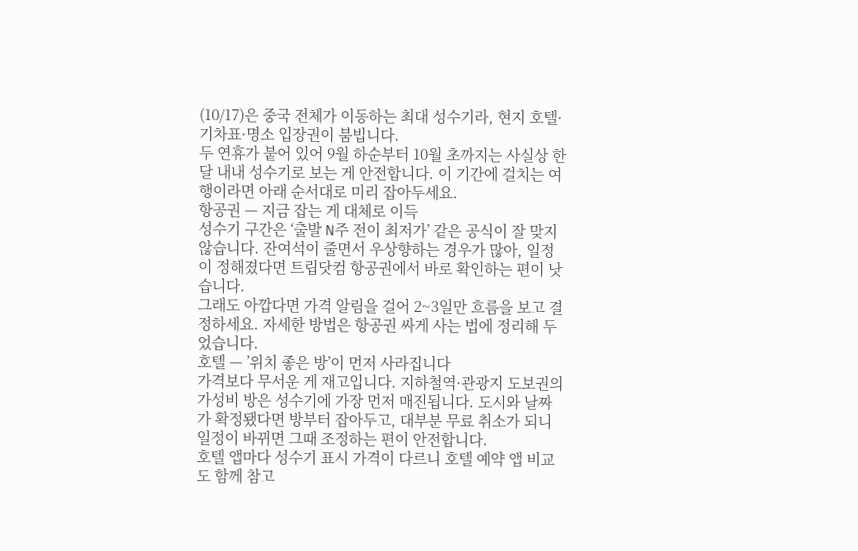(10/17)은 중국 전체가 이동하는 최대 성수기라, 현지 호텔·기차표·명소 입장권이 붐빕니다.
두 연휴가 붙어 있어 9월 하순부터 10월 초까지는 사실상 한 달 내내 성수기로 보는 게 안전합니다. 이 기간에 걸치는 여행이라면 아래 순서대로 미리 잡아두세요.
항공권 — 지금 잡는 게 대체로 이득
성수기 구간은 ‘출발 N주 전이 최저가’ 같은 공식이 잘 맞지 않습니다. 잔여석이 줄면서 우상향하는 경우가 많아, 일정이 정해졌다면 트립닷컴 항공권에서 바로 확인하는 편이 낫습니다.
그래도 아깝다면 가격 알림을 걸어 2~3일만 흐름을 보고 결정하세요. 자세한 방법은 항공권 싸게 사는 법에 정리해 두었습니다.
호텔 — ’위치 좋은 방’이 먼저 사라집니다
가격보다 무서운 게 재고입니다. 지하철역·관광지 도보권의 가성비 방은 성수기에 가장 먼저 매진됩니다. 도시와 날짜가 확정됐다면 방부터 잡아두고, 대부분 무료 취소가 되니 일정이 바뀌면 그때 조정하는 편이 안전합니다.
호텔 앱마다 성수기 표시 가격이 다르니 호텔 예약 앱 비교도 함께 참고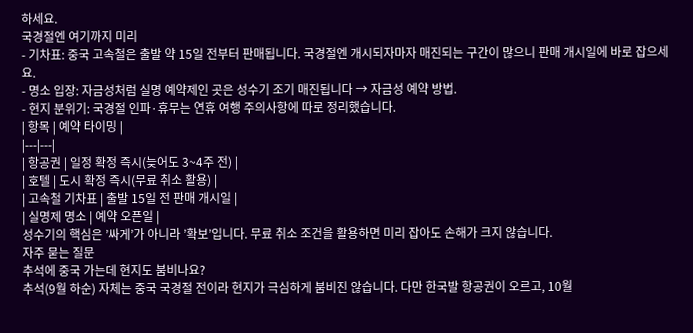하세요.
국경절엔 여기까지 미리
- 기차표: 중국 고속철은 출발 약 15일 전부터 판매됩니다. 국경절엔 개시되자마자 매진되는 구간이 많으니 판매 개시일에 바로 잡으세요.
- 명소 입장: 자금성처럼 실명 예약제인 곳은 성수기 조기 매진됩니다 → 자금성 예약 방법.
- 현지 분위기: 국경절 인파·휴무는 연휴 여행 주의사항에 따로 정리했습니다.
| 항목 | 예약 타이밍 |
|---|---|
| 항공권 | 일정 확정 즉시(늦어도 3~4주 전) |
| 호텔 | 도시 확정 즉시(무료 취소 활용) |
| 고속철 기차표 | 출발 15일 전 판매 개시일 |
| 실명제 명소 | 예약 오픈일 |
성수기의 핵심은 ’싸게’가 아니라 ’확보’입니다. 무료 취소 조건을 활용하면 미리 잡아도 손해가 크지 않습니다.
자주 묻는 질문
추석에 중국 가는데 현지도 붐비나요?
추석(9월 하순) 자체는 중국 국경절 전이라 현지가 극심하게 붐비진 않습니다. 다만 한국발 항공권이 오르고, 10월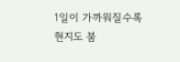1일이 가까워질수록 현지도 붐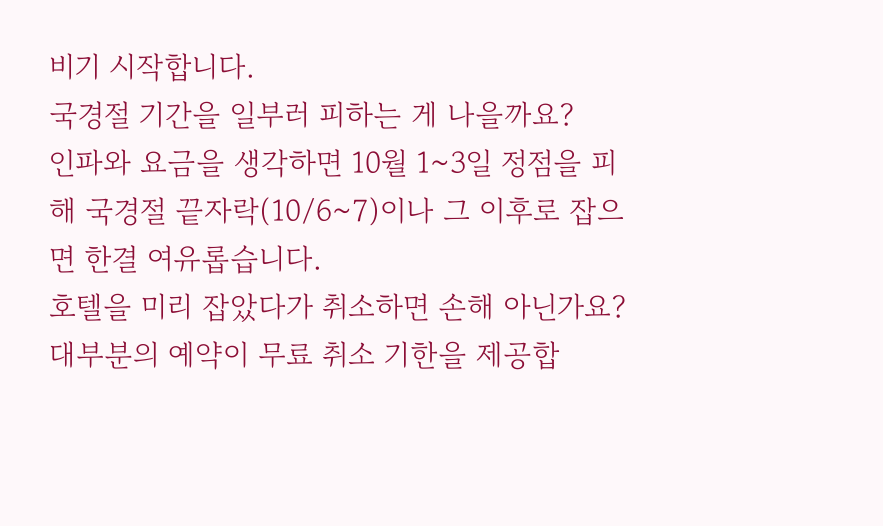비기 시작합니다.
국경절 기간을 일부러 피하는 게 나을까요?
인파와 요금을 생각하면 10월 1~3일 정점을 피해 국경절 끝자락(10/6~7)이나 그 이후로 잡으면 한결 여유롭습니다.
호텔을 미리 잡았다가 취소하면 손해 아닌가요?
대부분의 예약이 무료 취소 기한을 제공합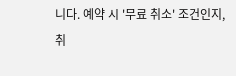니다. 예약 시 '무료 취소' 조건인지, 취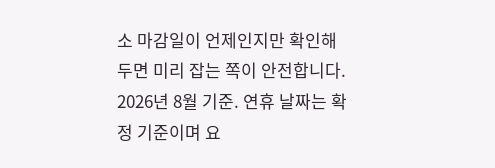소 마감일이 언제인지만 확인해두면 미리 잡는 쪽이 안전합니다.
2026년 8월 기준. 연휴 날짜는 확정 기준이며 요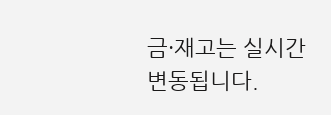금·재고는 실시간 변동됩니다.